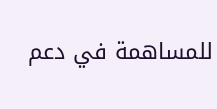للمساهمة في دعم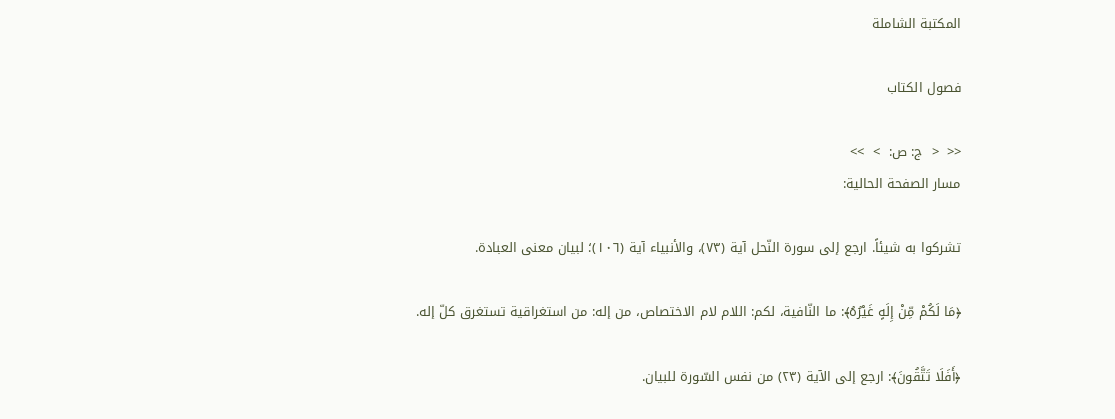المكتبة الشاملة

فصول الكتاب

<<  <  ج: ص:  >  >>
مسار الصفحة الحالية:

تشركوا به شيئاً. ارجع إلى سورة النّحل آية (٧٣)، والأنبياء آية (١٠٦)؛ لبيان معنى العبادة.

﴿مَا لَكُمْ مِّنْ إِلَهٍ غَيْرُهُ﴾: ما النّافية، لكم: اللام لام الاختصاص، من إله: من استغراقية تستغرق كلّ إله.

﴿أَفَلَا تَتَّقُونَ﴾: ارجع إلى الآية (٢٣) من نفس السّورة للبيان.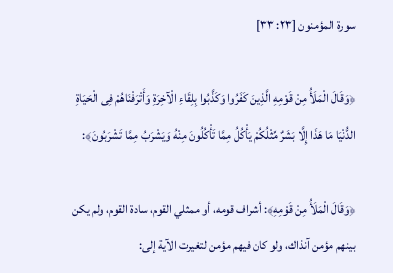سورة المؤمنون [٢٣: ٣٣]

﴿وَقَالَ الْمَلَأُ مِنْ قَوْمِهِ الَّذِينَ كَفَرُوا وَكَذَّبُوا بِلِقَاءِ الْآخِرَةِ وَأَتْرَفْنَاهُمْ فِى الْحَيَاةِ الدُّنْيَا مَا هَذَا إِلَّا بَشَرٌ مِّثْلُكُمْ يَأْكُلُ مِمَّا تَأْكُلُونَ مِنْهُ وَيَشْرَبُ مِمَّا تَشْرَبُونَ﴾:

﴿وَقَالَ الْمَلَأُ مِنْ قَوْمِهِ﴾: أشراف قومه، أو ممثلي القوم، سادة القوم، ولم يكن بينهم مؤمن آنذاك، ولو كان فيهم مؤمن لتغيرت الآية إلى: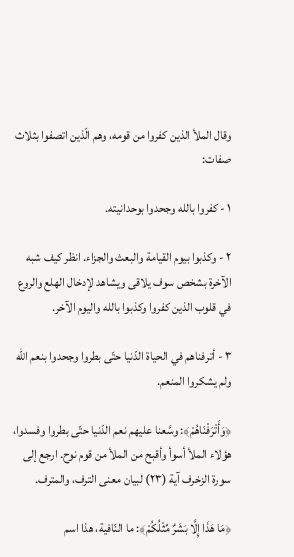وقال الملأ الذين كفروا من قومه، وهم الّذين اتصفوا بثلاث صفات:

١ - كفروا بالله وجحدوا بوحدانيته.

٢ - وكذبوا بيوم القيامة والبعث والجزاء. انظر كيف شبه الآخرة بشخص سوف يلاقى ويشاهد لإدخال الهلع والروع في قلوب الذين كفروا وكذبوا بالله واليوم الآخر.

٣ - أترفناهم في الحياة الدّنيا حتّى بطروا وجحدوا بنعم الله ولم يشكروا المنعم.

﴿وَأَتْرَفْنَاهُمْ﴾: وسَّعنا عليهم نعم الدّنيا حتّى بطروا وفسدوا، هؤلاء الملأ أسوأ وأقبح من الملأ من قوم نوح. ارجع إلى سورة الزخرف آية (٢٣) لبيان معنى الترف، والمترف.

﴿مَا هَذَا إِلَّا بَشَرٌ مِّثْلُكُمْ﴾: ما النّافية، هذا اسم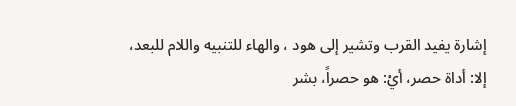إشارة يفيد القرب وتشير إلى هود ، والهاء للتنبيه واللام للبعد، إلا: أداة حصر، أيْ: هو حصراً، بشر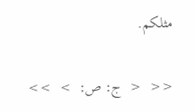مثلكم.

<<  <  ج: ص:  >  >>